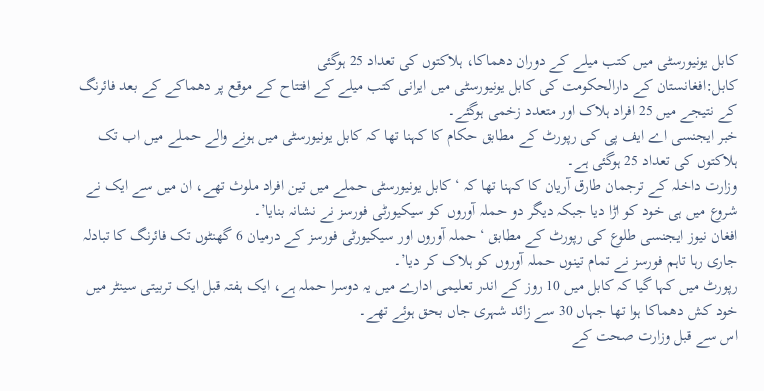کابل یونیورسٹی میں کتب میلے کے دوران دھماکا، ہلاکتوں کی تعداد 25 ہوگئی
کابل:افغانستان کے دارالحکومت کی کابل یونیورسٹی میں ایرانی کتب میلے کے افتتاح کے موقع پر دھماکے کے بعد فائرنگ کے نتیجے میں 25 افراد ہلاک اور متعدد زخمی ہوگئے۔
خبر ایجنسی اے ایف پی کی رپورٹ کے مطابق حکام کا کہنا تھا کہ کابل یونیورسٹی میں ہونے والے حملے میں اب تک ہلاکتوں کی تعداد 25 ہوگئی ہے۔
وزارت داخلہ کے ترجمان طارق آریان کا کہنا تھا کہ ‘کابل یونیورسٹی حملے میں تین افراد ملوث تھے، ان میں سے ایک نے شروع میں ہی خود کو اڑا دیا جبکہ دیگر دو حملہ آوروں کو سیکیورٹی فورسز نے نشانہ بنایا’۔
افغان نیوز ایجنسی طلوع کی رپورٹ کے مطابق ‘حملہ آوروں اور سیکیورٹی فورسز کے درمیان 6 گھنٹوں تک فائرنگ کا تبادلہ جاری رہا تاہم فورسز نے تمام تینوں حملہ آوروں کو ہلاک کر دیا’۔
رپورٹ میں کہا گیا کہ کابل میں 10 روز کے اندر تعلیمی ادارے میں یہ دوسرا حملہ ہے، ایک ہفتہ قبل ایک تربیتی سینٹر میں خود کش دھماکا ہوا تھا جہاں 30 سے زائد شہری جاں بحق ہوئے تھے۔
اس سے قبل وزارت صحت کے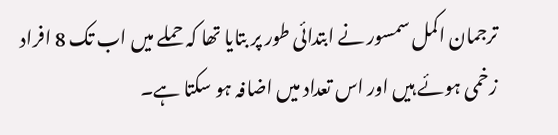ترجمان اکمل سمسور نے ابتدائی طور پر بتایا تھا کہ حملے میں اب تک 8 افراد زخمی ہوئے ہیں اور اس تعداد میں اضافہ ہو سکتا ہے۔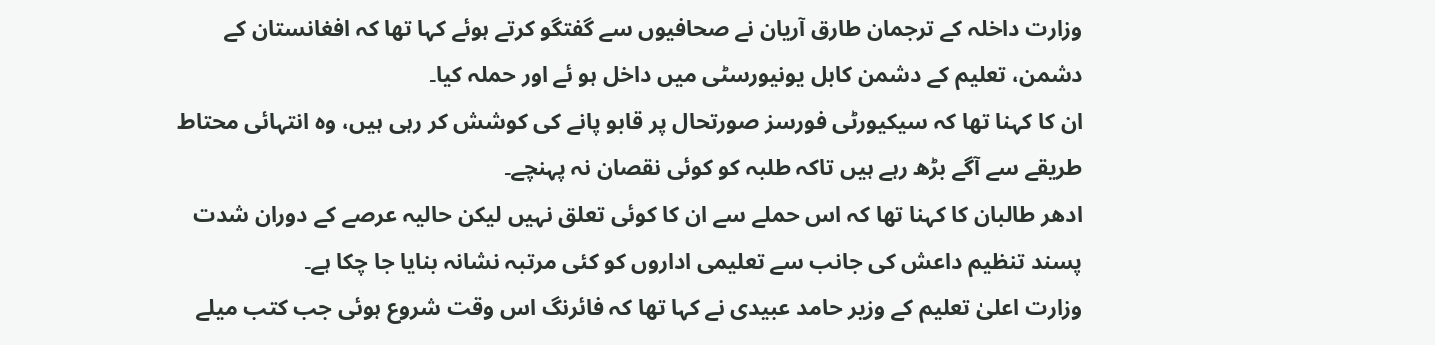وزارت داخلہ کے ترجمان طارق آریان نے صحافیوں سے گفتگو کرتے ہوئے کہا تھا کہ افغانستان کے دشمن، تعلیم کے دشمن کابل یونیورسٹی میں داخل ہو ئے اور حملہ کیا۔
ان کا کہنا تھا کہ سیکیورٹی فورسز صورتحال پر قابو پانے کی کوشش کر رہی ہیں، وہ انتہائی محتاط طریقے سے آگے بڑھ رہے ہیں تاکہ طلبہ کو کوئی نقصان نہ پہنچے۔
ادھر طالبان کا کہنا تھا کہ اس حملے سے ان کا کوئی تعلق نہیں لیکن حالیہ عرصے کے دوران شدت پسند تنظیم داعش کی جانب سے تعلیمی اداروں کو کئی مرتبہ نشانہ بنایا جا چکا ہے۔
وزارت اعلیٰ تعلیم کے وزیر حامد عبیدی نے کہا تھا کہ فائرنگ اس وقت شروع ہوئی جب کتب میلے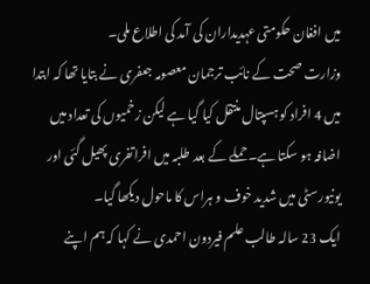میں افغان حکومتی عہدیداران کی آمد کی اطلاع ملی۔
وزارت صحت کے نائب ترجمان معصومہ جعفری نے بتایا تھا کہ ابتدا میں 4 افراد کو ہسپتال منتقل کیا گیا ہے لیکن زخمیوں کی تعداد میں اضافہ ہو سکتا ہے۔حملے کے بعد طلبہ میں افراتفری پھیل گئی اور یونیورسٹی میں شدید خوف و ہراس کا ماحول دیکھا گیا۔
ایک 23 سالہ طالب علم فیردون احمدی نے کہا کہ ہم اپنے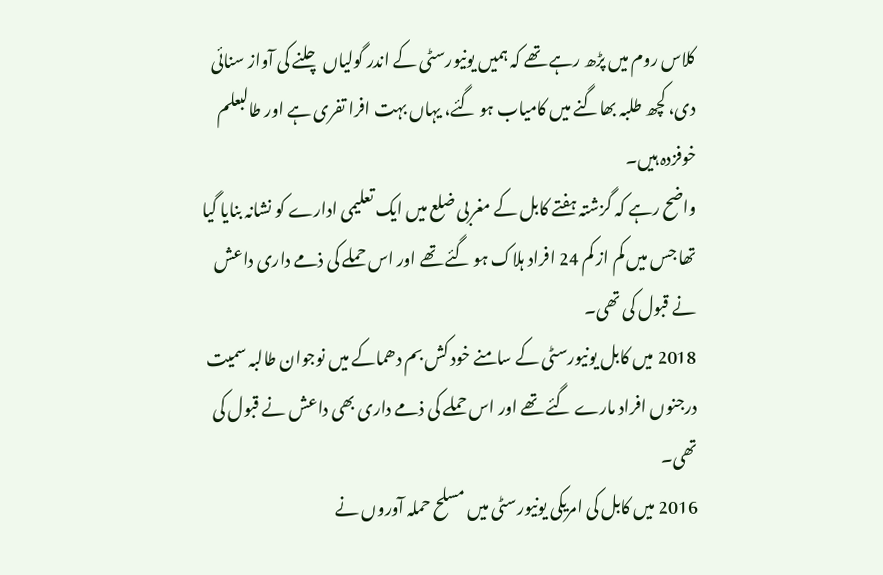کلاس روم میں پڑھ رہے تھے کہ ہمیں یونیورسٹی کے اندر گولیاں چلنے کی آواز سنائی دی، کچھ طلبہ بھاگنے میں کامیاب ہو گئے، یہاں بہت افرا تفری ہے اور طالبعلم خوفزدہ ہیں۔
واضح رہے کہ گزشتہ ہفتے کابل کے مغربی ضلع میں ایک تعلیمی ادارے کو نشانہ بنایا گیا تھا جس میں کم از کم 24 افراد ہلاک ہو گئے تھے اور اس حملے کی ذمے داری داعش نے قبول کی تھی۔
2018 میں کابل یونیورسٹی کے سامنے خود کش بم دھماکے میں نوجوان طالبہ سمیت درجنوں افراد مارے گئے تھے اور اس حملے کی ذمے داری بھی داعش نے قبول کی تھی۔
2016 میں کابل کی امریکی یونیورسٹی میں مسلح حملہ آوروں نے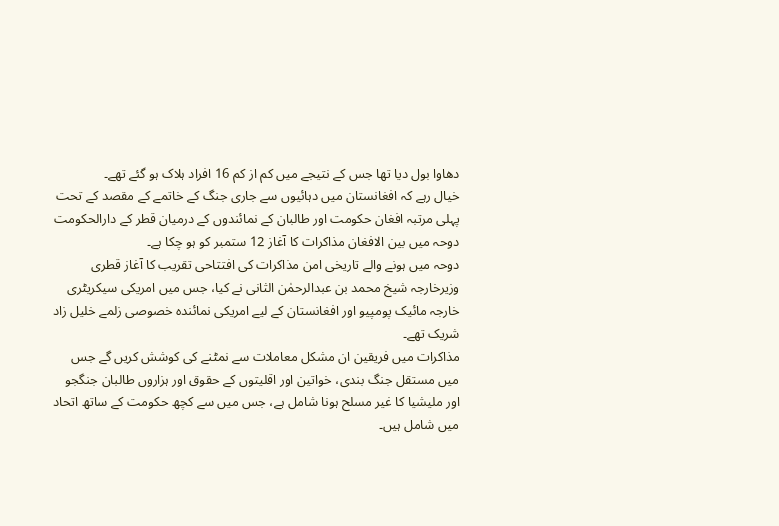دھاوا بول دیا تھا جس کے نتیجے میں کم از کم 16 افراد ہلاک ہو گئے تھے۔
خیال رہے کہ افغانستان میں دہائیوں سے جاری جنگ کے خاتمے کے مقصد کے تحت پہلی مرتبہ افغان حکومت اور طالبان کے نمائندوں کے درمیان قطر کے دارالحکومت دوحہ میں بین الافغان مذاکرات کا آغاز 12 ستمبر کو ہو چکا ہے۔
دوحہ میں ہونے والے تاریخی امن مذاکرات کی افتتاحی تقریب کا آغاز قطری وزیرخارجہ شیخ محمد بن عبدالرحمٰن الثانی نے کیا، جس میں امریکی سیکریٹری خارجہ مائیک پومپیو اور افغانستان کے لیے امریکی نمائندہ خصوصی زلمے خلیل زاد شریک تھے۔
مذاکرات میں فریقین ان مشکل معاملات سے نمٹنے کی کوشش کریں گے جس میں مستقل جنگ بندی، خواتین اور اقلیتوں کے حقوق اور ہزاروں طالبان جنگجو اور ملیشیا کا غیر مسلح ہونا شامل ہے، جس میں سے کچھ حکومت کے ساتھ اتحاد میں شامل ہیں۔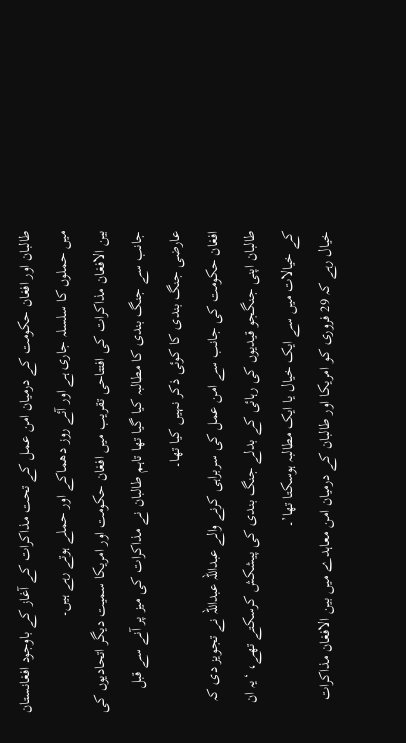طالبان اور افغان حکومت کے درمیان امن عمل کے تحت مذاکرات کے آغاز کے باوجود افغانستان میں حملوں کا سلسلہ جاری ہے اور آئے روز دھماکے اور حملے ہوتے رہے ہیں۔
بین الافغان مذاکرات کی افتتاحی تقریب میں افغان حکومت اور امریکا سمیت دیگر اتحادیوں کی جانب سے جنگ بندی کا مطالبہ کیا گیا تھا تاہم طالبان نے مذاکرات کی میز پر آنے سے قبل عارضی جنگ بندی کا کوئی ذکر نہیں کیا تھا۔
افغان حکومت کی جانب سے امن عمل کی سربراہی کرنے والے عبداللہ عبداللہ نے تجویز دی کہ طالبان اپنی جنگجو قیدیوں کی رہائی کے بدلے جنگ بندی کی پیشکش کرسکتے تھے، ‘یہ ان کے خیالات میں سے ایک خیال یا ایک مطالبہ ہوسکتا تھا’۔
خیال رہے کہ 29 فروری کو امریکا اور طالبان کے درمیان امن معاہدے میں بین الافغان مذاکرات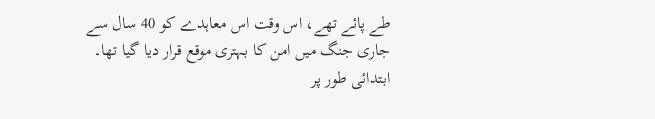طے پائے تھے، اس وقت اس معاہدے کو 40 سال سے جاری جنگ میں امن کا بہتری موقع قرار دیا گیا تھا۔
ابتدائی طور پر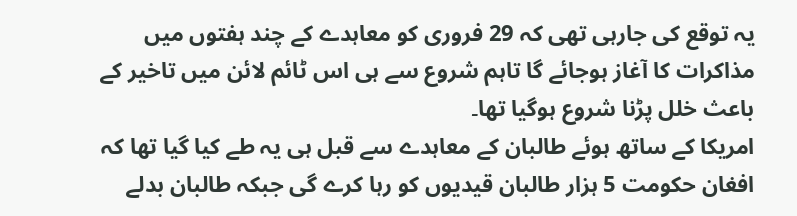یہ توقع کی جارہی تھی کہ 29 فروری کو معاہدے کے چند ہفتوں میں مذاکرات کا آغاز ہوجائے گا تاہم شروع سے ہی اس ٹائم لائن میں تاخیر کے باعث خلل پڑنا شروع ہوگیا تھا۔
امریکا کے ساتھ ہوئے طالبان کے معاہدے سے قبل ہی یہ طے کیا گیا تھا کہ افغان حکومت 5 ہزار طالبان قیدیوں کو رہا کرے گی جبکہ طالبان بدلے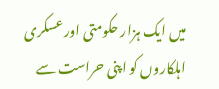میں ایک ہزار حکومتی اور عسکری اہلکاروں کو اپنی حراست سے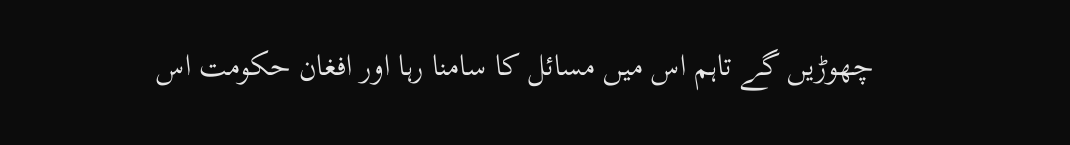چھوڑیں گے تاہم اس میں مسائل کا سامنا رہا اور افغان حکومت اس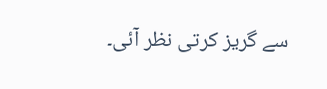سے گریز کرتی نظر آئی۔